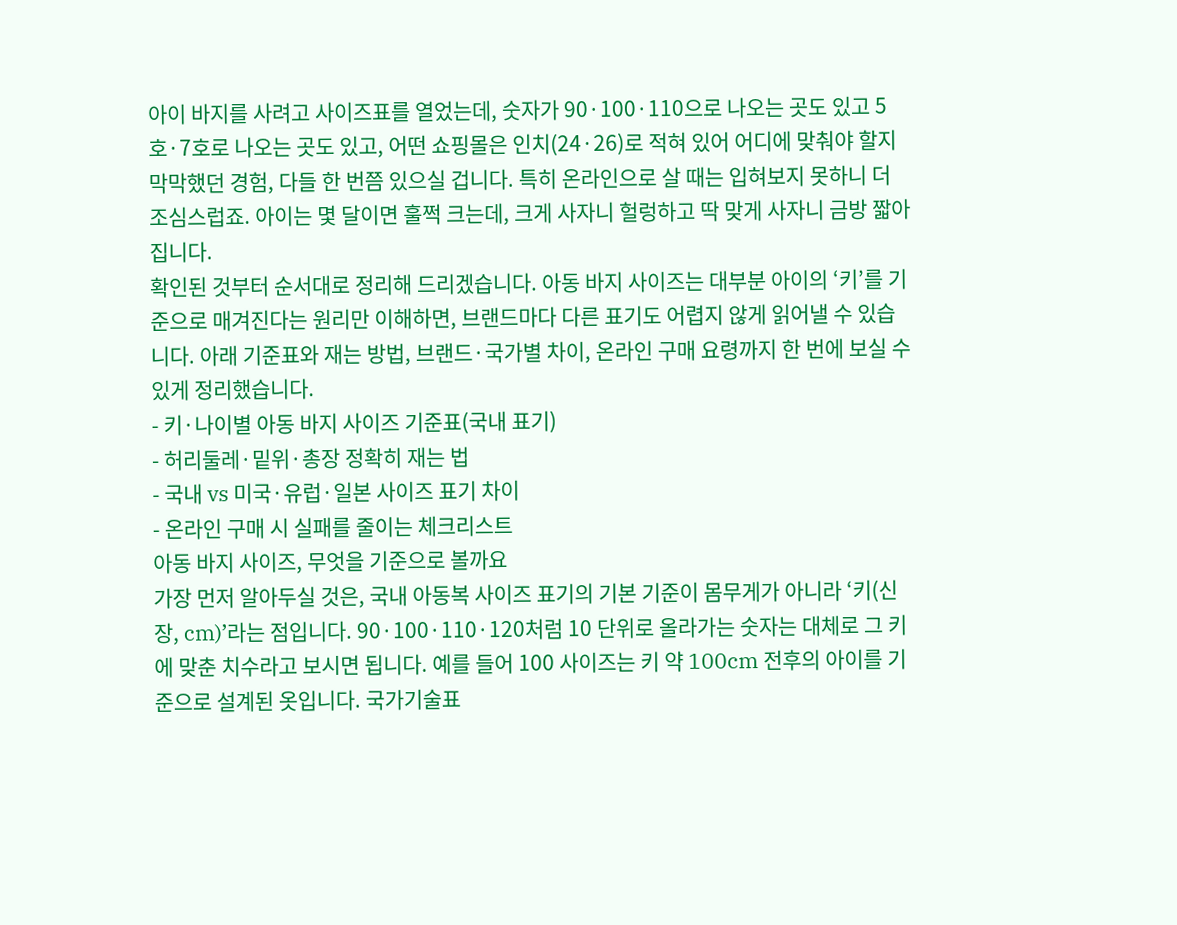아이 바지를 사려고 사이즈표를 열었는데, 숫자가 90·100·110으로 나오는 곳도 있고 5호·7호로 나오는 곳도 있고, 어떤 쇼핑몰은 인치(24·26)로 적혀 있어 어디에 맞춰야 할지 막막했던 경험, 다들 한 번쯤 있으실 겁니다. 특히 온라인으로 살 때는 입혀보지 못하니 더 조심스럽죠. 아이는 몇 달이면 훌쩍 크는데, 크게 사자니 헐렁하고 딱 맞게 사자니 금방 짧아집니다.
확인된 것부터 순서대로 정리해 드리겠습니다. 아동 바지 사이즈는 대부분 아이의 ‘키’를 기준으로 매겨진다는 원리만 이해하면, 브랜드마다 다른 표기도 어렵지 않게 읽어낼 수 있습니다. 아래 기준표와 재는 방법, 브랜드·국가별 차이, 온라인 구매 요령까지 한 번에 보실 수 있게 정리했습니다.
- 키·나이별 아동 바지 사이즈 기준표(국내 표기)
- 허리둘레·밑위·총장 정확히 재는 법
- 국내 vs 미국·유럽·일본 사이즈 표기 차이
- 온라인 구매 시 실패를 줄이는 체크리스트
아동 바지 사이즈, 무엇을 기준으로 볼까요
가장 먼저 알아두실 것은, 국내 아동복 사이즈 표기의 기본 기준이 몸무게가 아니라 ‘키(신장, cm)’라는 점입니다. 90·100·110·120처럼 10 단위로 올라가는 숫자는 대체로 그 키에 맞춘 치수라고 보시면 됩니다. 예를 들어 100 사이즈는 키 약 100cm 전후의 아이를 기준으로 설계된 옷입니다. 국가기술표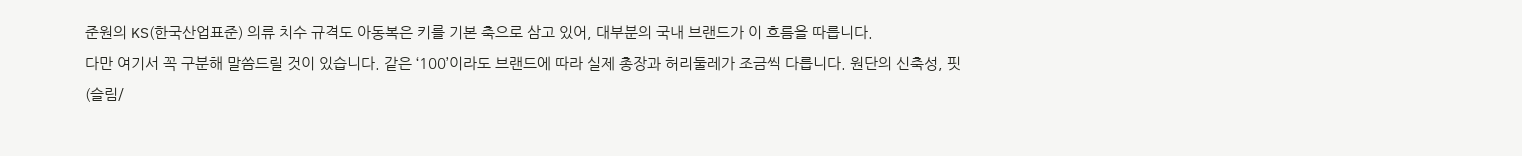준원의 KS(한국산업표준) 의류 치수 규격도 아동복은 키를 기본 축으로 삼고 있어, 대부분의 국내 브랜드가 이 흐름을 따릅니다.
다만 여기서 꼭 구분해 말씀드릴 것이 있습니다. 같은 ‘100’이라도 브랜드에 따라 실제 총장과 허리둘레가 조금씩 다릅니다. 원단의 신축성, 핏(슬림/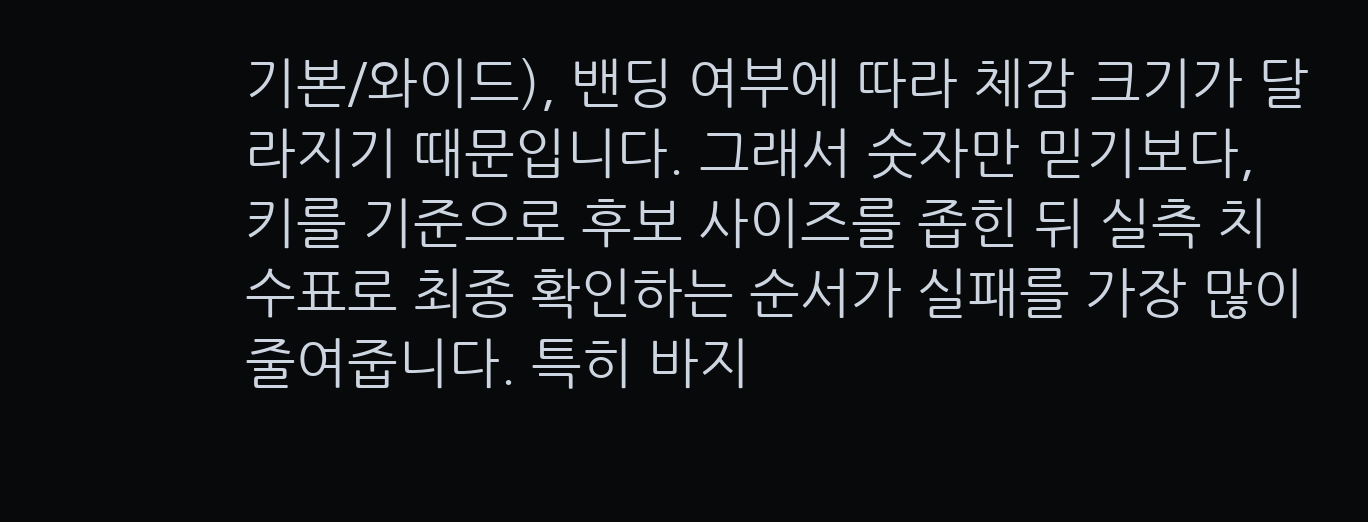기본/와이드), 밴딩 여부에 따라 체감 크기가 달라지기 때문입니다. 그래서 숫자만 믿기보다, 키를 기준으로 후보 사이즈를 좁힌 뒤 실측 치수표로 최종 확인하는 순서가 실패를 가장 많이 줄여줍니다. 특히 바지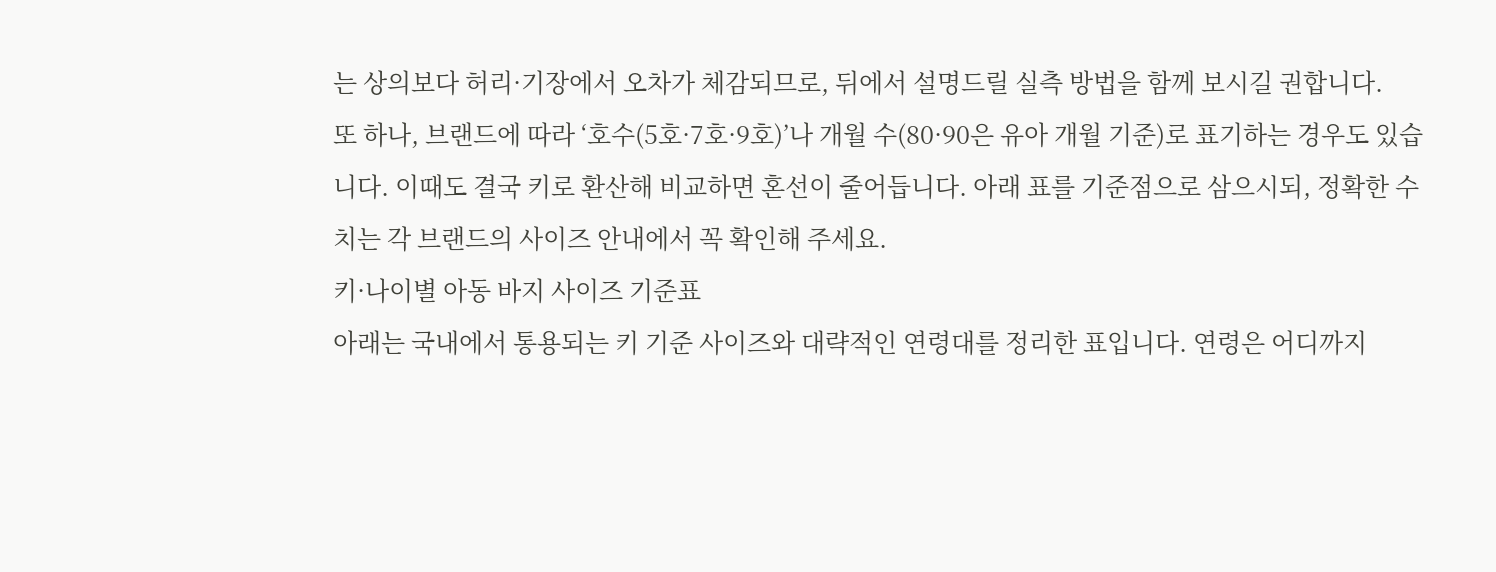는 상의보다 허리·기장에서 오차가 체감되므로, 뒤에서 설명드릴 실측 방법을 함께 보시길 권합니다.
또 하나, 브랜드에 따라 ‘호수(5호·7호·9호)’나 개월 수(80·90은 유아 개월 기준)로 표기하는 경우도 있습니다. 이때도 결국 키로 환산해 비교하면 혼선이 줄어듭니다. 아래 표를 기준점으로 삼으시되, 정확한 수치는 각 브랜드의 사이즈 안내에서 꼭 확인해 주세요.
키·나이별 아동 바지 사이즈 기준표
아래는 국내에서 통용되는 키 기준 사이즈와 대략적인 연령대를 정리한 표입니다. 연령은 어디까지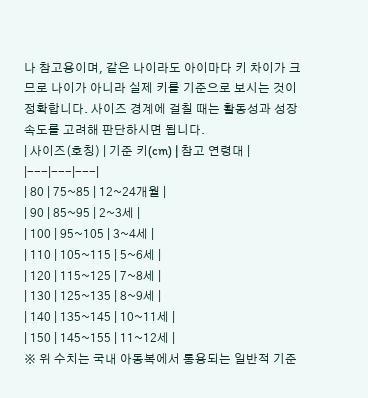나 참고용이며, 같은 나이라도 아이마다 키 차이가 크므로 나이가 아니라 실제 키를 기준으로 보시는 것이 정확합니다. 사이즈 경계에 걸칠 때는 활동성과 성장 속도를 고려해 판단하시면 됩니다.
| 사이즈(호칭) | 기준 키(cm) | 참고 연령대 |
|---|---|---|
| 80 | 75~85 | 12~24개월 |
| 90 | 85~95 | 2~3세 |
| 100 | 95~105 | 3~4세 |
| 110 | 105~115 | 5~6세 |
| 120 | 115~125 | 7~8세 |
| 130 | 125~135 | 8~9세 |
| 140 | 135~145 | 10~11세 |
| 150 | 145~155 | 11~12세 |
※ 위 수치는 국내 아동복에서 통용되는 일반적 기준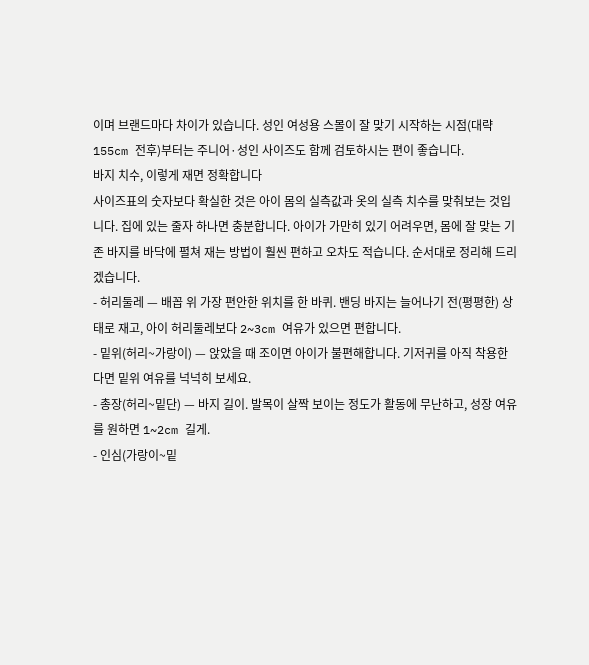이며 브랜드마다 차이가 있습니다. 성인 여성용 스몰이 잘 맞기 시작하는 시점(대략 155cm 전후)부터는 주니어·성인 사이즈도 함께 검토하시는 편이 좋습니다.
바지 치수, 이렇게 재면 정확합니다
사이즈표의 숫자보다 확실한 것은 아이 몸의 실측값과 옷의 실측 치수를 맞춰보는 것입니다. 집에 있는 줄자 하나면 충분합니다. 아이가 가만히 있기 어려우면, 몸에 잘 맞는 기존 바지를 바닥에 펼쳐 재는 방법이 훨씬 편하고 오차도 적습니다. 순서대로 정리해 드리겠습니다.
- 허리둘레 — 배꼽 위 가장 편안한 위치를 한 바퀴. 밴딩 바지는 늘어나기 전(평평한) 상태로 재고, 아이 허리둘레보다 2~3cm 여유가 있으면 편합니다.
- 밑위(허리~가랑이) — 앉았을 때 조이면 아이가 불편해합니다. 기저귀를 아직 착용한다면 밑위 여유를 넉넉히 보세요.
- 총장(허리~밑단) — 바지 길이. 발목이 살짝 보이는 정도가 활동에 무난하고, 성장 여유를 원하면 1~2cm 길게.
- 인심(가랑이~밑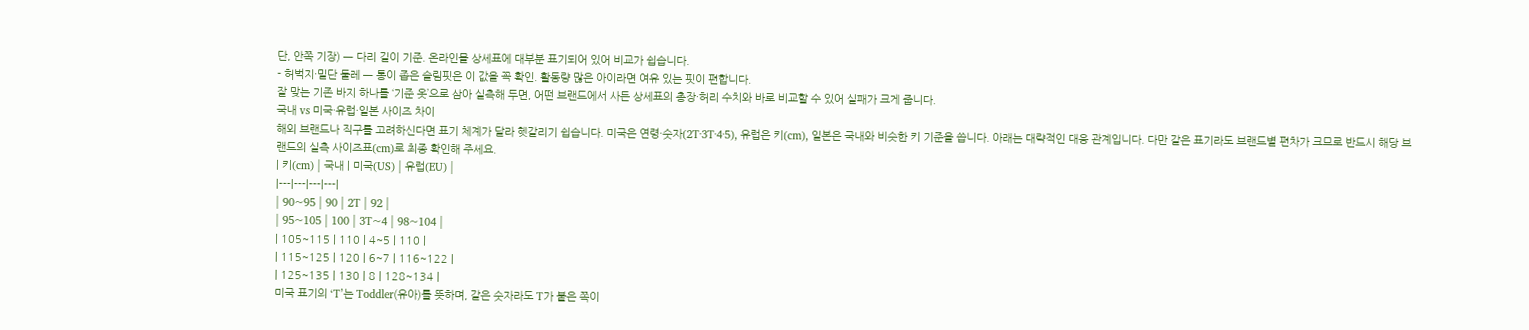단, 안쪽 기장) — 다리 길이 기준. 온라인몰 상세표에 대부분 표기되어 있어 비교가 쉽습니다.
- 허벅지·밑단 둘레 — 통이 좁은 슬림핏은 이 값을 꼭 확인. 활동량 많은 아이라면 여유 있는 핏이 편합니다.
잘 맞는 기존 바지 하나를 ‘기준 옷’으로 삼아 실측해 두면, 어떤 브랜드에서 사든 상세표의 총장·허리 수치와 바로 비교할 수 있어 실패가 크게 줍니다.
국내 vs 미국·유럽·일본 사이즈 차이
해외 브랜드나 직구를 고려하신다면 표기 체계가 달라 헷갈리기 쉽습니다. 미국은 연령·숫자(2T·3T·4·5), 유럽은 키(cm), 일본은 국내와 비슷한 키 기준을 씁니다. 아래는 대략적인 대응 관계입니다. 다만 같은 표기라도 브랜드별 편차가 크므로 반드시 해당 브랜드의 실측 사이즈표(cm)로 최종 확인해 주세요.
| 키(cm) | 국내 | 미국(US) | 유럽(EU) |
|---|---|---|---|
| 90~95 | 90 | 2T | 92 |
| 95~105 | 100 | 3T~4 | 98~104 |
| 105~115 | 110 | 4~5 | 110 |
| 115~125 | 120 | 6~7 | 116~122 |
| 125~135 | 130 | 8 | 128~134 |
미국 표기의 ‘T’는 Toddler(유아)를 뜻하며, 같은 숫자라도 T가 붙은 쪽이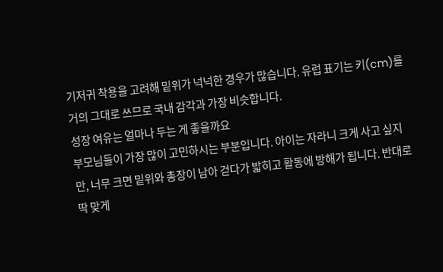기저귀 착용을 고려해 밑위가 넉넉한 경우가 많습니다. 유럽 표기는 키(cm)를 거의 그대로 쓰므로 국내 감각과 가장 비슷합니다.
성장 여유는 얼마나 두는 게 좋을까요
부모님들이 가장 많이 고민하시는 부분입니다. 아이는 자라니 크게 사고 싶지만, 너무 크면 밑위와 총장이 남아 걷다가 밟히고 활동에 방해가 됩니다. 반대로 딱 맞게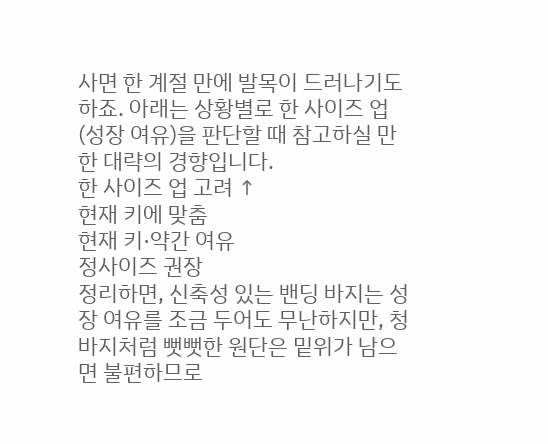사면 한 계절 만에 발목이 드러나기도 하죠. 아래는 상황별로 한 사이즈 업(성장 여유)을 판단할 때 참고하실 만한 대략의 경향입니다.
한 사이즈 업 고려 ↑
현재 키에 맞춤
현재 키·약간 여유
정사이즈 권장
정리하면, 신축성 있는 밴딩 바지는 성장 여유를 조금 두어도 무난하지만, 청바지처럼 뻣뻣한 원단은 밑위가 남으면 불편하므로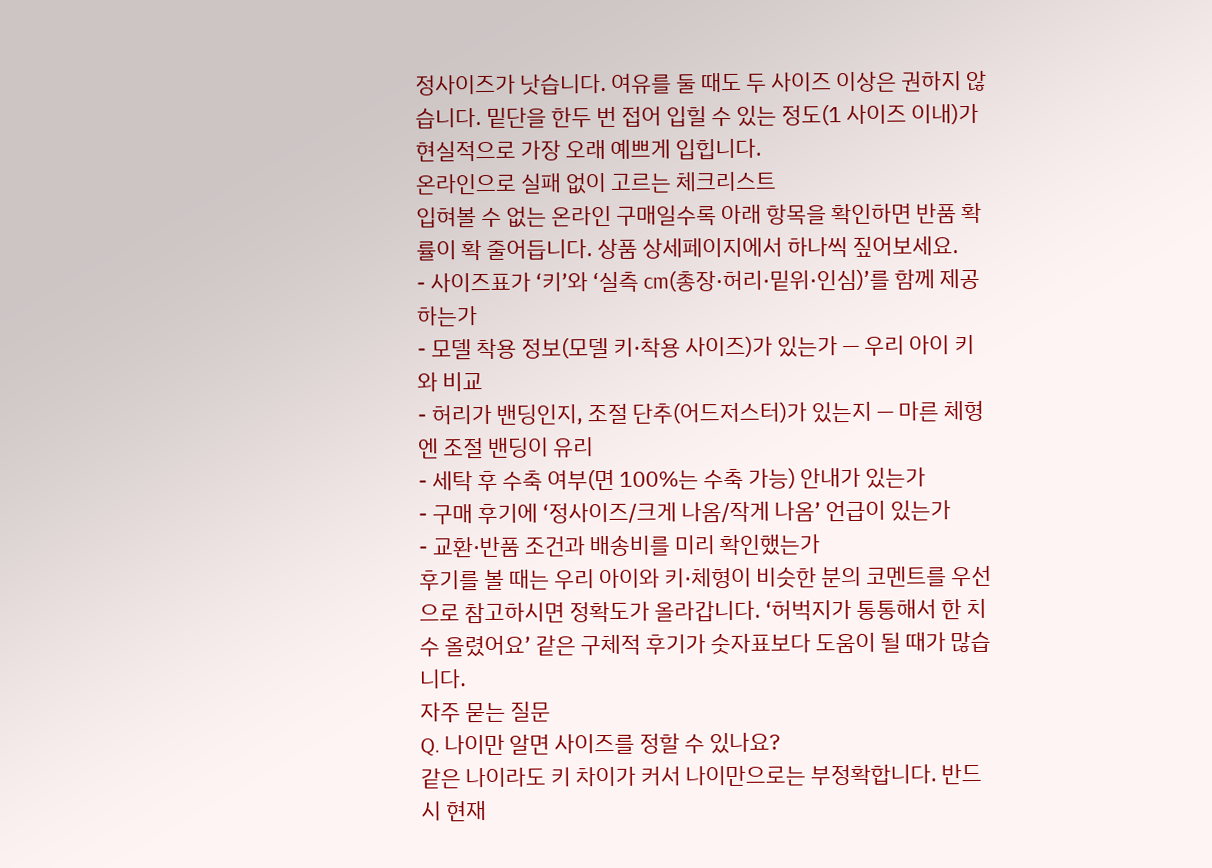정사이즈가 낫습니다. 여유를 둘 때도 두 사이즈 이상은 권하지 않습니다. 밑단을 한두 번 접어 입힐 수 있는 정도(1 사이즈 이내)가 현실적으로 가장 오래 예쁘게 입힙니다.
온라인으로 실패 없이 고르는 체크리스트
입혀볼 수 없는 온라인 구매일수록 아래 항목을 확인하면 반품 확률이 확 줄어듭니다. 상품 상세페이지에서 하나씩 짚어보세요.
- 사이즈표가 ‘키’와 ‘실측 cm(총장·허리·밑위·인심)’를 함께 제공하는가
- 모델 착용 정보(모델 키·착용 사이즈)가 있는가 — 우리 아이 키와 비교
- 허리가 밴딩인지, 조절 단추(어드저스터)가 있는지 — 마른 체형엔 조절 밴딩이 유리
- 세탁 후 수축 여부(면 100%는 수축 가능) 안내가 있는가
- 구매 후기에 ‘정사이즈/크게 나옴/작게 나옴’ 언급이 있는가
- 교환·반품 조건과 배송비를 미리 확인했는가
후기를 볼 때는 우리 아이와 키·체형이 비슷한 분의 코멘트를 우선으로 참고하시면 정확도가 올라갑니다. ‘허벅지가 통통해서 한 치수 올렸어요’ 같은 구체적 후기가 숫자표보다 도움이 될 때가 많습니다.
자주 묻는 질문
Q. 나이만 알면 사이즈를 정할 수 있나요?
같은 나이라도 키 차이가 커서 나이만으로는 부정확합니다. 반드시 현재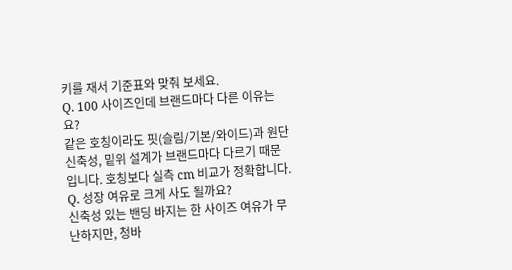키를 재서 기준표와 맞춰 보세요.
Q. 100 사이즈인데 브랜드마다 다른 이유는요?
같은 호칭이라도 핏(슬림/기본/와이드)과 원단 신축성, 밑위 설계가 브랜드마다 다르기 때문입니다. 호칭보다 실측 cm 비교가 정확합니다.
Q. 성장 여유로 크게 사도 될까요?
신축성 있는 밴딩 바지는 한 사이즈 여유가 무난하지만, 청바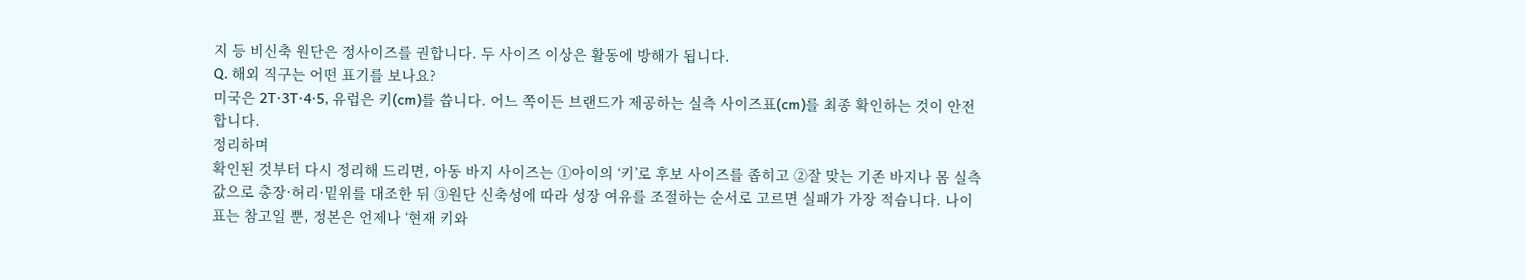지 등 비신축 원단은 정사이즈를 권합니다. 두 사이즈 이상은 활동에 방해가 됩니다.
Q. 해외 직구는 어떤 표기를 보나요?
미국은 2T·3T·4·5, 유럽은 키(cm)를 씁니다. 어느 쪽이든 브랜드가 제공하는 실측 사이즈표(cm)를 최종 확인하는 것이 안전합니다.
정리하며
확인된 것부터 다시 정리해 드리면, 아동 바지 사이즈는 ①아이의 ‘키’로 후보 사이즈를 좁히고 ②잘 맞는 기존 바지나 몸 실측값으로 총장·허리·밑위를 대조한 뒤 ③원단 신축성에 따라 성장 여유를 조절하는 순서로 고르면 실패가 가장 적습니다. 나이표는 참고일 뿐, 정본은 언제나 ‘현재 키와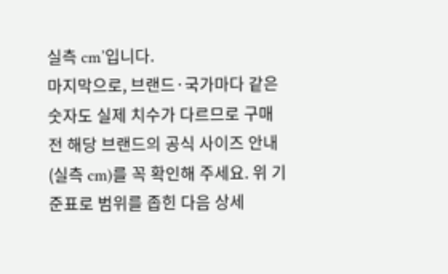실측 cm’입니다.
마지막으로, 브랜드·국가마다 같은 숫자도 실제 치수가 다르므로 구매 전 해당 브랜드의 공식 사이즈 안내(실측 cm)를 꼭 확인해 주세요. 위 기준표로 범위를 좁힌 다음 상세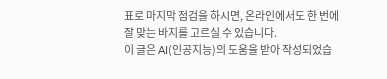표로 마지막 점검을 하시면, 온라인에서도 한 번에 잘 맞는 바지를 고르실 수 있습니다.
이 글은 AI(인공지능)의 도움을 받아 작성되었습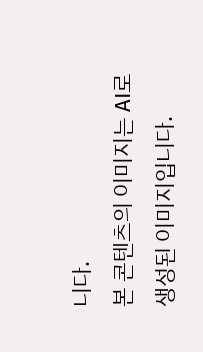니다.
본 콘텐츠의 이미지는 AI로 생성된 이미지입니다.